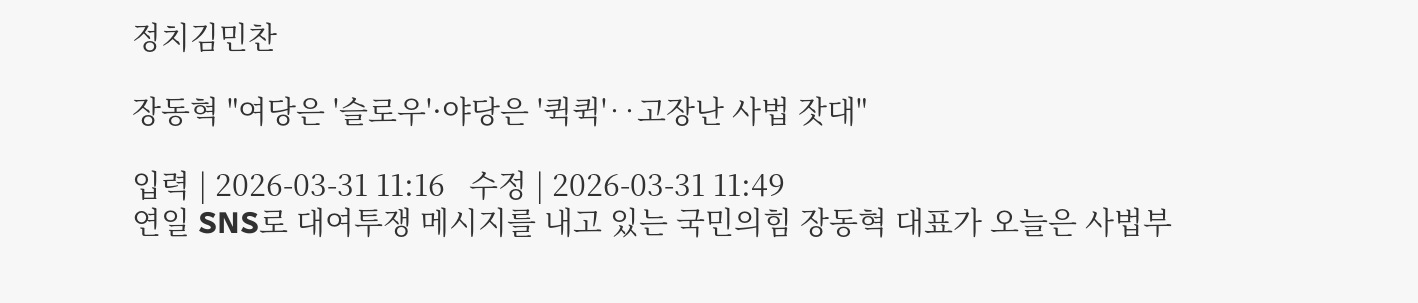정치김민찬

장동혁 "여당은 '슬로우'·야당은 '퀵퀵'‥고장난 사법 잣대"

입력 | 2026-03-31 11:16   수정 | 2026-03-31 11:49
연일 SNS로 대여투쟁 메시지를 내고 있는 국민의힘 장동혁 대표가 오늘은 사법부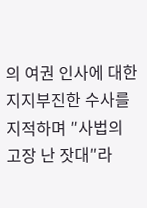의 여권 인사에 대한 지지부진한 수사를 지적하며 ″사법의 고장 난 잣대″라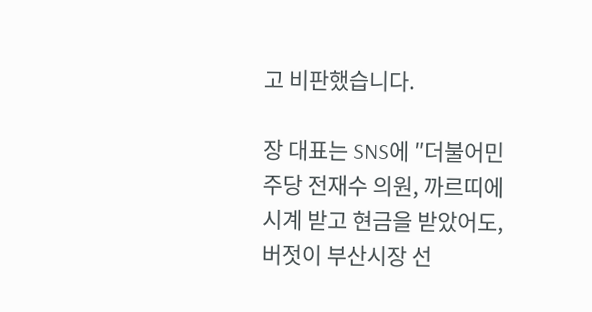고 비판했습니다.

장 대표는 SNS에 ″더불어민주당 전재수 의원, 까르띠에 시계 받고 현금을 받았어도, 버젓이 부산시장 선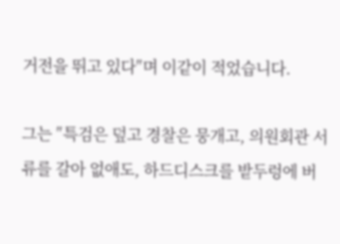거전을 뛰고 있다″며 이같이 적었습니다.

그는 ″특검은 덮고 경찰은 뭉개고, 의원회관 서류를 갈아 없애도, 하드디스크를 밭두렁에 버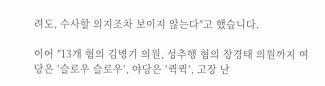려도, 수사할 의지조차 보이지 않는다″고 했습니다.

이어 ″13개 혐의 김병기 의원, 성추행 혐의 장경태 의원까지 여당은 ′슬로우 슬로우′, 야당은 ′퀵퀵′, 고장 난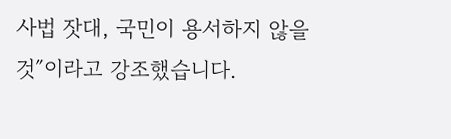사법 잣대, 국민이 용서하지 않을 것″이라고 강조했습니다.